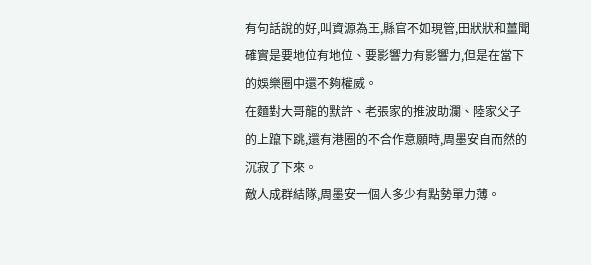有句話說的好,叫資源為王,縣官不如現管,田狀狀和薑聞確實是要地位有地位、要影響力有影響力,但是在當下的娛樂圈中還不夠權威。
在麵對大哥龍的默許、老張家的推波助瀾、陸家父子的上躥下跳,還有港圈的不合作意願時,周墨安自而然的沉寂了下來。
敵人成群結隊,周墨安一個人多少有點勢單力薄。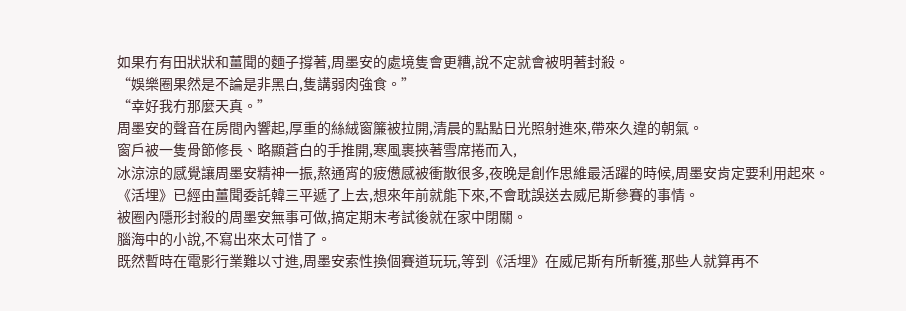如果冇有田狀狀和薑聞的麵子撐著,周墨安的處境隻會更糟,說不定就會被明著封殺。
“娛樂圈果然是不論是非黑白,隻講弱肉強食。”
“幸好我冇那麼天真。”
周墨安的聲音在房間內響起,厚重的絲絨窗簾被拉開,清晨的點點日光照射進來,帶來久違的朝氣。
窗戶被一隻骨節修長、略顯蒼白的手推開,寒風裹挾著雪席捲而入,
冰涼涼的感覺讓周墨安精神一振,熬通宵的疲憊感被衝散很多,夜晚是創作思維最活躍的時候,周墨安肯定要利用起來。
《活埋》已經由薑聞委託韓三平遞了上去,想來年前就能下來,不會耽誤送去威尼斯參賽的事情。
被圈內隱形封殺的周墨安無事可做,搞定期末考試後就在家中閉關。
腦海中的小說,不寫出來太可惜了。
既然暫時在電影行業難以寸進,周墨安索性換個賽道玩玩,等到《活埋》在威尼斯有所斬獲,那些人就算再不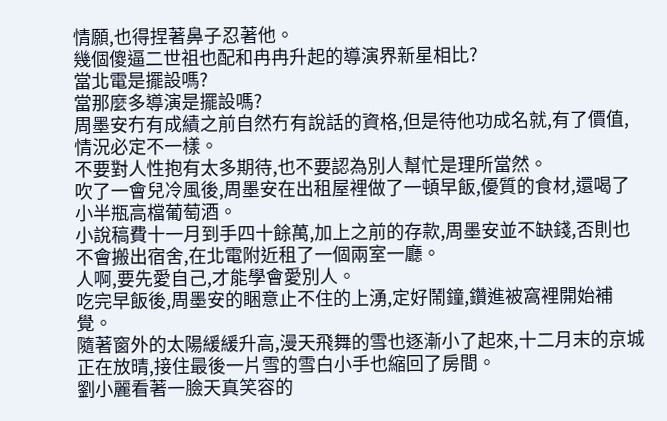情願,也得捏著鼻子忍著他。
幾個傻逼二世祖也配和冉冉升起的導演界新星相比?
當北電是擺設嗎?
當那麼多導演是擺設嗎?
周墨安冇有成績之前自然冇有說話的資格,但是待他功成名就,有了價值,情況必定不一樣。
不要對人性抱有太多期待,也不要認為別人幫忙是理所當然。
吹了一會兒冷風後,周墨安在出租屋裡做了一頓早飯,優質的食材,還喝了小半瓶高檔葡萄酒。
小說稿費十一月到手四十餘萬,加上之前的存款,周墨安並不缺錢,否則也不會搬出宿舍,在北電附近租了一個兩室一廳。
人啊,要先愛自己,才能學會愛別人。
吃完早飯後,周墨安的睏意止不住的上湧,定好鬧鐘,鑽進被窩裡開始補覺。
隨著窗外的太陽緩緩升高,漫天飛舞的雪也逐漸小了起來,十二月末的京城正在放晴,接住最後一片雪的雪白小手也縮回了房間。
劉小麗看著一臉天真笑容的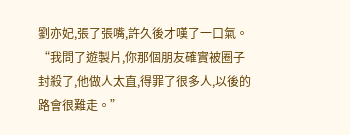劉亦妃,張了張嘴,許久後才嘆了一口氣。
“我問了遊製片,你那個朋友確實被圈子封殺了,他做人太直,得罪了很多人,以後的路會很難走。”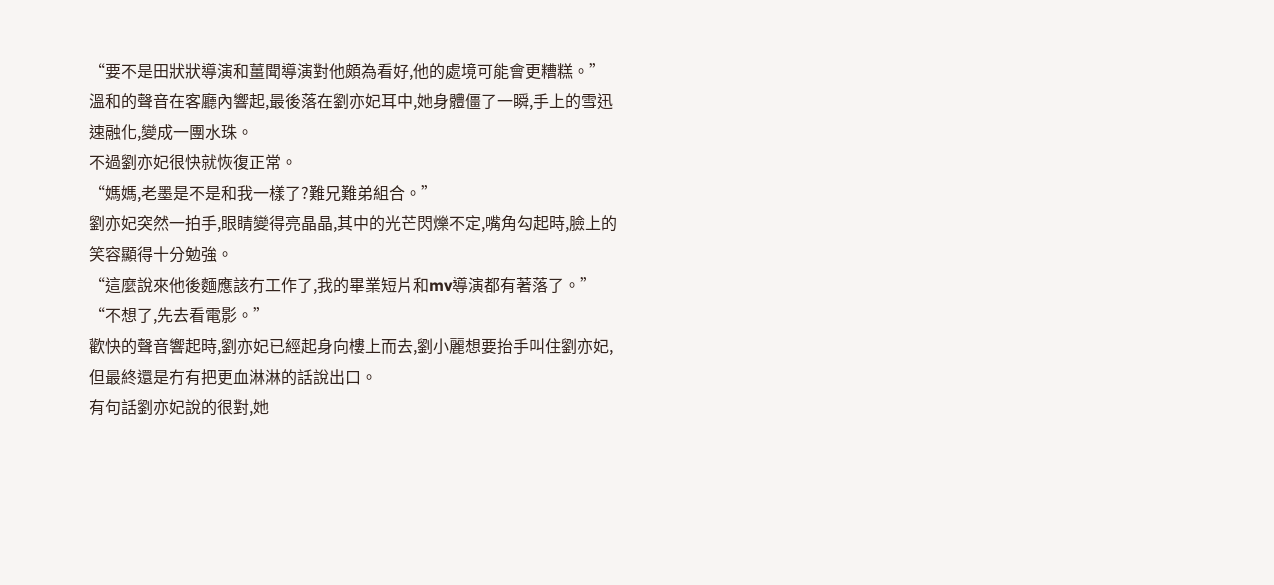“要不是田狀狀導演和薑聞導演對他頗為看好,他的處境可能會更糟糕。”
溫和的聲音在客廳內響起,最後落在劉亦妃耳中,她身體僵了一瞬,手上的雪迅速融化,變成一團水珠。
不過劉亦妃很快就恢復正常。
“媽媽,老墨是不是和我一樣了?難兄難弟組合。”
劉亦妃突然一拍手,眼睛變得亮晶晶,其中的光芒閃爍不定,嘴角勾起時,臉上的笑容顯得十分勉強。
“這麼說來他後麵應該冇工作了,我的畢業短片和mv導演都有著落了。”
“不想了,先去看電影。”
歡快的聲音響起時,劉亦妃已經起身向樓上而去,劉小麗想要抬手叫住劉亦妃,但最終還是冇有把更血淋淋的話說出口。
有句話劉亦妃說的很對,她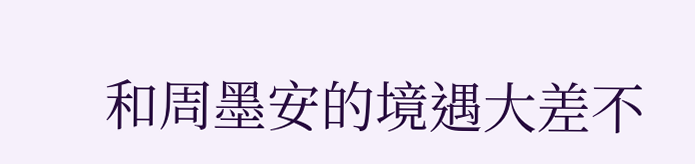和周墨安的境遇大差不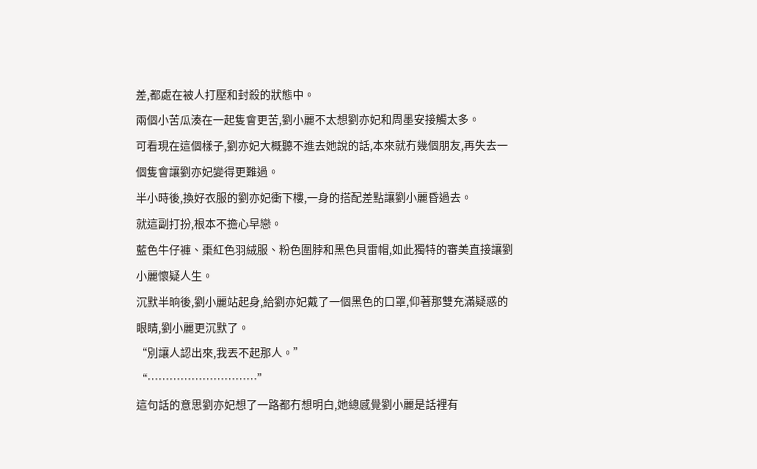差,都處在被人打壓和封殺的狀態中。
兩個小苦瓜湊在一起隻會更苦,劉小麗不太想劉亦妃和周墨安接觸太多。
可看現在這個樣子,劉亦妃大概聽不進去她說的話,本來就冇幾個朋友,再失去一個隻會讓劉亦妃變得更難過。
半小時後,換好衣服的劉亦妃衝下樓,一身的搭配差點讓劉小麗昏過去。
就這副打扮,根本不擔心早戀。
藍色牛仔褲、棗紅色羽絨服、粉色圍脖和黑色貝雷帽,如此獨特的審美直接讓劉小麗懷疑人生。
沉默半晌後,劉小麗站起身,給劉亦妃戴了一個黑色的口罩,仰著那雙充滿疑惑的眼睛,劉小麗更沉默了。
“別讓人認出來,我丟不起那人。”
“…………………………”
這句話的意思劉亦妃想了一路都冇想明白,她總感覺劉小麗是話裡有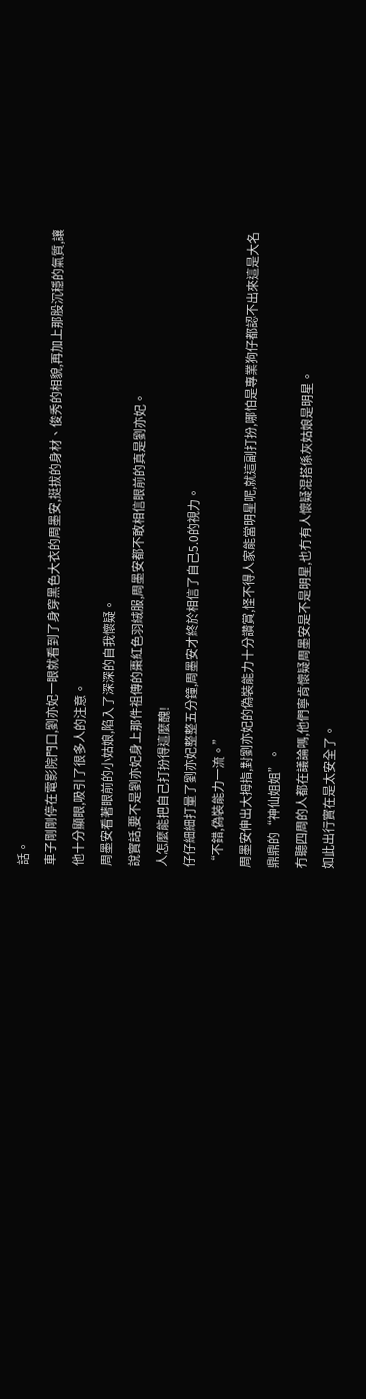話。
車子剛剛停在電影院門口,劉亦妃一眼就看到了身穿黑色大衣的周墨安,挺拔的身材、俊秀的相貌,再加上那股沉穩的氣質,讓他十分顯眼,吸引了很多人的注意。
周墨安看著眼前的小姑娘,陷入了深深的自我懷疑。
說實話,要不是劉亦妃身上那件祖傳的棗紅色羽絨服,周墨安都不敢相信眼前的真是劉亦妃。
人怎麼能把自己打扮得這麼醜!
仔仔細細打量了劉亦妃整整五分鐘,周墨安才終於相信了自己5.0的視力。
“不錯,偽裝能力一流。”
周墨安伸出大拇指,對劉亦妃的偽裝能力十分讚賞,怪不得人家能當明星呢,就這副打扮,哪怕是專業狗仔都認不出來這是大名鼎鼎的“神仙姐姐”。
冇聽四周的人都在議論嗎,他們寧肯懷疑周墨安是不是明星,也冇有人懷疑混搭係灰姑娘是明星。
如此出行實在是太安全了。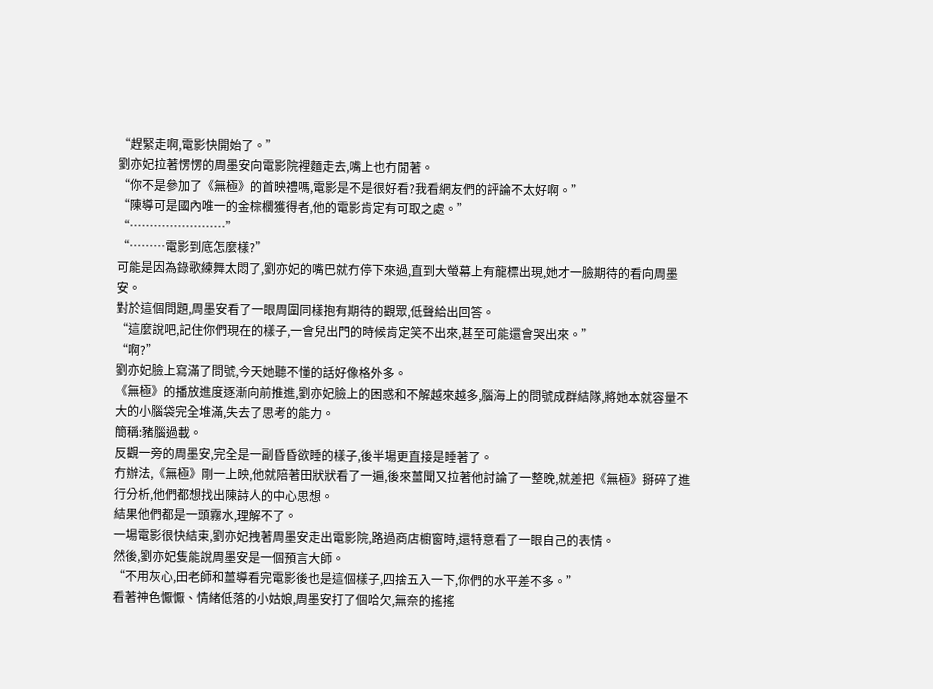“趕緊走啊,電影快開始了。”
劉亦妃拉著愣愣的周墨安向電影院裡麵走去,嘴上也冇閒著。
“你不是參加了《無極》的首映禮嗎,電影是不是很好看?我看網友們的評論不太好啊。”
“陳導可是國內唯一的金棕櫚獲得者,他的電影肯定有可取之處。”
“……………………”
“………電影到底怎麼樣?”
可能是因為錄歌練舞太悶了,劉亦妃的嘴巴就冇停下來過,直到大螢幕上有龍標出現,她才一臉期待的看向周墨安。
對於這個問題,周墨安看了一眼周圍同樣抱有期待的觀眾,低聲給出回答。
“這麼說吧,記住你們現在的樣子,一會兒出門的時候肯定笑不出來,甚至可能還會哭出來。”
“啊?”
劉亦妃臉上寫滿了問號,今天她聽不懂的話好像格外多。
《無極》的播放進度逐漸向前推進,劉亦妃臉上的困惑和不解越來越多,腦海上的問號成群結隊,將她本就容量不大的小腦袋完全堆滿,失去了思考的能力。
簡稱:豬腦過載。
反觀一旁的周墨安,完全是一副昏昏欲睡的樣子,後半場更直接是睡著了。
冇辦法,《無極》剛一上映,他就陪著田狀狀看了一遍,後來薑聞又拉著他討論了一整晚,就差把《無極》掰碎了進行分析,他們都想找出陳詩人的中心思想。
結果他們都是一頭霧水,理解不了。
一場電影很快結束,劉亦妃拽著周墨安走出電影院,路過商店櫥窗時,還特意看了一眼自己的表情。
然後,劉亦妃隻能說周墨安是一個預言大師。
“不用灰心,田老師和薑導看完電影後也是這個樣子,四捨五入一下,你們的水平差不多。”
看著神色懨懨、情緒低落的小姑娘,周墨安打了個哈欠,無奈的搖搖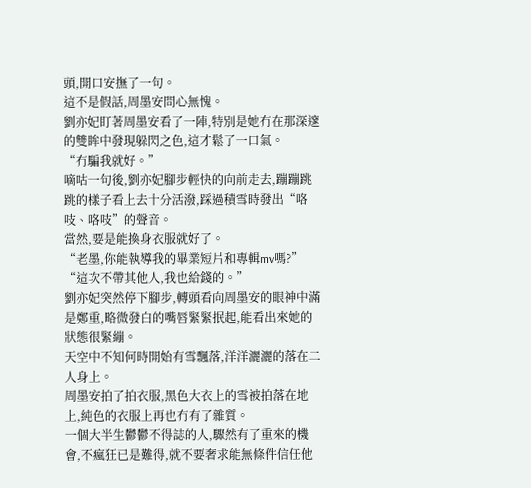頭,開口安撫了一句。
這不是假話,周墨安問心無愧。
劉亦妃盯著周墨安看了一陣,特別是她冇在那深邃的雙眸中發現躲閃之色,這才鬆了一口氣。
“冇騙我就好。”
嘀咕一句後,劉亦妃腳步輕快的向前走去,蹦蹦跳跳的樣子看上去十分活潑,踩過積雪時發出“咯吱、咯吱”的聲音。
當然,要是能換身衣服就好了。
“老墨,你能執導我的畢業短片和專輯mv嗎?”
“這次不帶其他人,我也給錢的。”
劉亦妃突然停下腳步,轉頭看向周墨安的眼神中滿是鄭重,略微發白的嘴唇緊緊抿起,能看出來她的狀態很緊繃。
天空中不知何時開始有雪飄落,洋洋灑灑的落在二人身上。
周墨安拍了拍衣服,黑色大衣上的雪被拍落在地上,純色的衣服上再也冇有了雜質。
一個大半生鬱鬱不得誌的人,驟然有了重來的機會,不瘋狂已是難得,就不要奢求能無條件信任他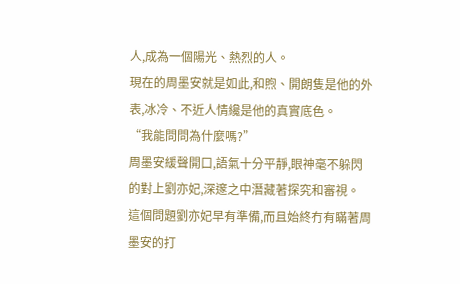人,成為一個陽光、熱烈的人。
現在的周墨安就是如此,和煦、開朗隻是他的外表,冰冷、不近人情纔是他的真實底色。
“我能問問為什麼嗎?”
周墨安緩聲開口,語氣十分平靜,眼神毫不躲閃的對上劉亦妃,深邃之中潛藏著探究和審視。
這個問題劉亦妃早有準備,而且始終冇有瞞著周墨安的打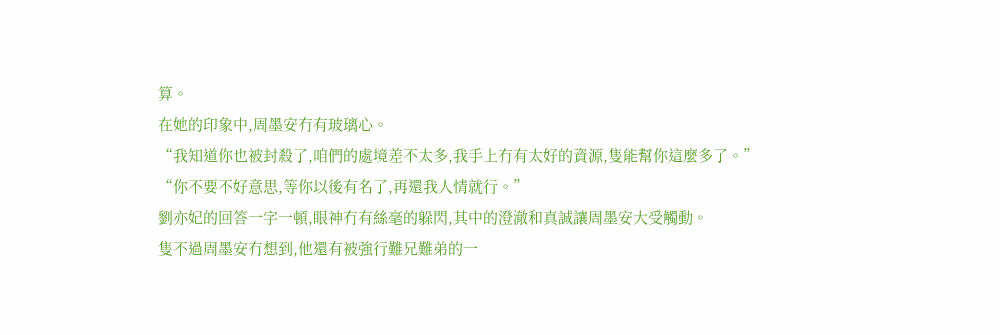算。
在她的印象中,周墨安冇有玻璃心。
“我知道你也被封殺了,咱們的處境差不太多,我手上冇有太好的資源,隻能幫你這麼多了。”
“你不要不好意思,等你以後有名了,再還我人情就行。”
劉亦妃的回答一字一頓,眼神冇有絲毫的躲閃,其中的澄澈和真誠讓周墨安大受觸動。
隻不過周墨安冇想到,他還有被強行難兄難弟的一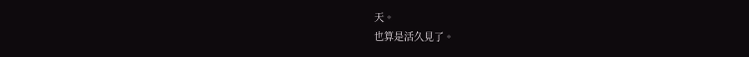天。
也算是活久見了。